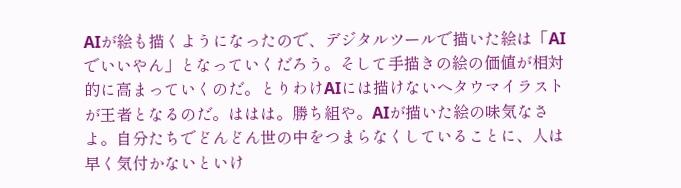AIが絵も描くようになったので、デジタルツールで描いた絵は「AIでいいやん」となっていくだろう。そして手描きの絵の価値が相対的に高まっていくのだ。とりわけAIには描けないヘタウマイラストが王者となるのだ。ははは。勝ち組や。AIが描いた絵の味気なさよ。自分たちでどんどん世の中をつまらなくしていることに、人は早く気付かないといけ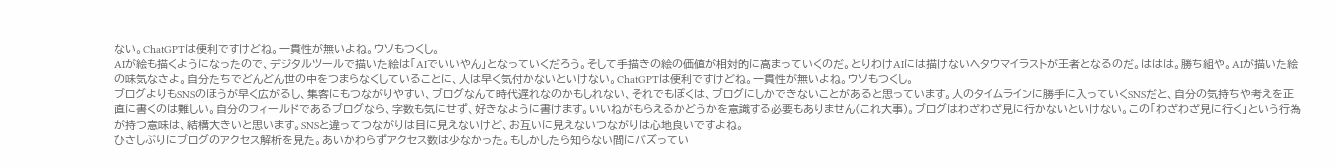ない。ChatGPTは便利ですけどね。一貫性が無いよね。ウソもつくし。
AIが絵も描くようになったので、デジタルツールで描いた絵は「AIでいいやん」となっていくだろう。そして手描きの絵の価値が相対的に高まっていくのだ。とりわけAIには描けないヘタウマイラストが王者となるのだ。ははは。勝ち組や。AIが描いた絵の味気なさよ。自分たちでどんどん世の中をつまらなくしていることに、人は早く気付かないといけない。ChatGPTは便利ですけどね。一貫性が無いよね。ウソもつくし。
ブログよりもSNSのほうが早く広がるし、集客にもつながりやすい、ブログなんて時代遅れなのかもしれない、それでもぼくは、ブログにしかできないことがあると思っています。人のタイムラインに勝手に入っていくSNSだと、自分の気持ちや考えを正直に書くのは難しい。自分のフィールドであるブログなら、字数も気にせず、好きなように書けます。いいねがもらえるかどうかを意識する必要もありません(これ大事)。ブログはわざわざ見に行かないといけない。この「わざわざ見に行く」という行為が持つ意味は、結構大きいと思います。SNSと違ってつながりは目に見えないけど、お互いに見えないつながりは心地良いですよね。
ひさしぶりにブログのアクセス解析を見た。あいかわらずアクセス数は少なかった。もしかしたら知らない間にバズってい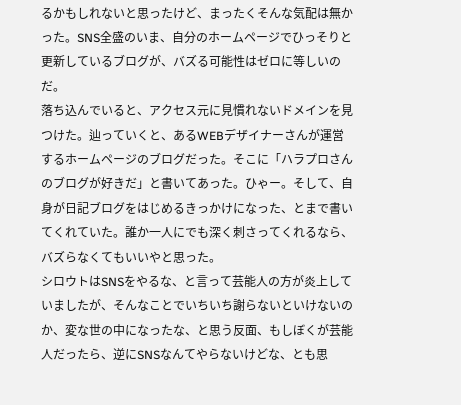るかもしれないと思ったけど、まったくそんな気配は無かった。SNS全盛のいま、自分のホームページでひっそりと更新しているブログが、バズる可能性はゼロに等しいのだ。
落ち込んでいると、アクセス元に見慣れないドメインを見つけた。辿っていくと、あるWEBデザイナーさんが運営するホームページのブログだった。そこに「ハラプロさんのブログが好きだ」と書いてあった。ひゃー。そして、自身が日記ブログをはじめるきっかけになった、とまで書いてくれていた。誰か一人にでも深く刺さってくれるなら、バズらなくてもいいやと思った。
シロウトはSNSをやるな、と言って芸能人の方が炎上していましたが、そんなことでいちいち謝らないといけないのか、変な世の中になったな、と思う反面、もしぼくが芸能人だったら、逆にSNSなんてやらないけどな、とも思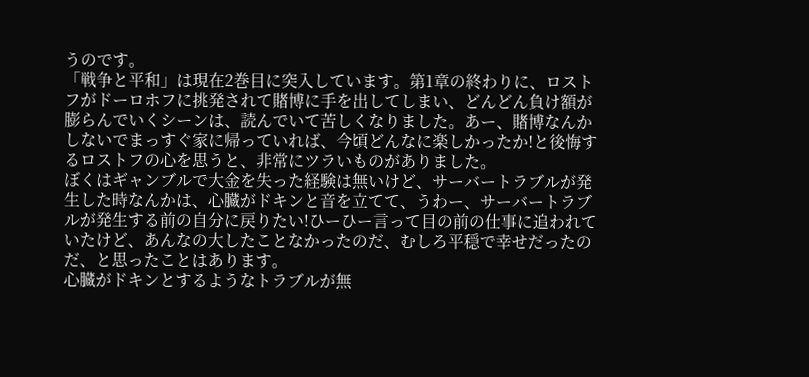うのです。
「戦争と平和」は現在2巻目に突入しています。第1章の終わりに、ロストフがドーロホフに挑発されて賭博に手を出してしまい、どんどん負け額が膨らんでいくシーンは、読んでいて苦しくなりました。あー、賭博なんかしないでまっすぐ家に帰っていれば、今頃どんなに楽しかったか!と後悔するロストフの心を思うと、非常にツラいものがありました。
ぼくはギャンブルで大金を失った経験は無いけど、サーバートラブルが発生した時なんかは、心臓がドキンと音を立てて、うわー、サーバートラブルが発生する前の自分に戻りたい!ひーひー言って目の前の仕事に追われていたけど、あんなの大したことなかったのだ、むしろ平穏で幸せだったのだ、と思ったことはあります。
心臓がドキンとするようなトラブルが無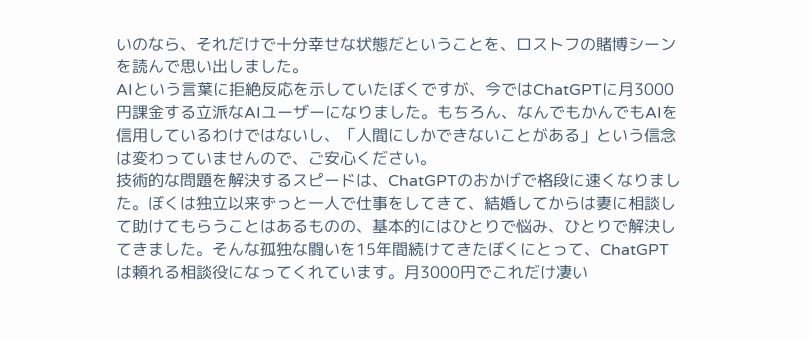いのなら、それだけで十分幸せな状態だということを、ロストフの賭博シーンを読んで思い出しました。
AIという言葉に拒絶反応を示していたぼくですが、今ではChatGPTに月3000円課金する立派なAIユーザーになりました。もちろん、なんでもかんでもAIを信用しているわけではないし、「人間にしかできないことがある」という信念は変わっていませんので、ご安心ください。
技術的な問題を解決するスピードは、ChatGPTのおかげで格段に速くなりました。ぼくは独立以来ずっと一人で仕事をしてきて、結婚してからは妻に相談して助けてもらうことはあるものの、基本的にはひとりで悩み、ひとりで解決してきました。そんな孤独な闘いを15年間続けてきたぼくにとって、ChatGPTは頼れる相談役になってくれています。月3000円でこれだけ凄い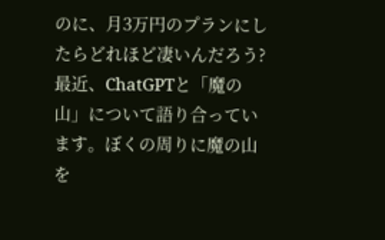のに、月3万円のプランにしたらどれほど凄いんだろう?
最近、ChatGPTと「魔の山」について語り合っています。ぼくの周りに魔の山を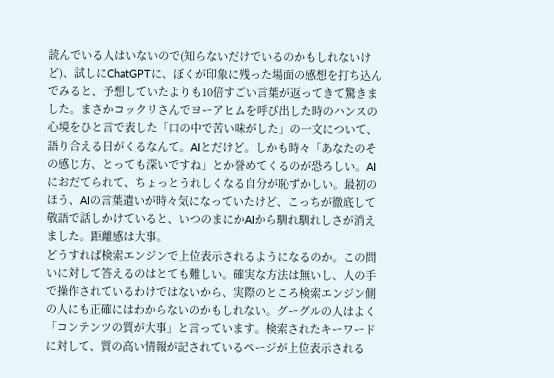読んでいる人はいないので(知らないだけでいるのかもしれないけど)、試しにChatGPTに、ぼくが印象に残った場面の感想を打ち込んでみると、予想していたよりも10倍すごい言葉が返ってきて驚きました。まさかコックリさんでヨーアヒムを呼び出した時のハンスの心境をひと言で表した「口の中で苦い味がした」の一文について、語り合える日がくるなんて。AIとだけど。しかも時々「あなたのその感じ方、とっても深いですね」とか誉めてくるのが恐ろしい。AIにおだてられて、ちょっとうれしくなる自分が恥ずかしい。最初のほう、AIの言葉遣いが時々気になっていたけど、こっちが徹底して敬語で話しかけていると、いつのまにかAIから馴れ馴れしさが消えました。距離感は大事。
どうすれば検索エンジンで上位表示されるようになるのか。この問いに対して答えるのはとても難しい。確実な方法は無いし、人の手で操作されているわけではないから、実際のところ検索エンジン側の人にも正確にはわからないのかもしれない。グーグルの人はよく「コンテンツの質が大事」と言っています。検索されたキーワードに対して、質の高い情報が記されているページが上位表示される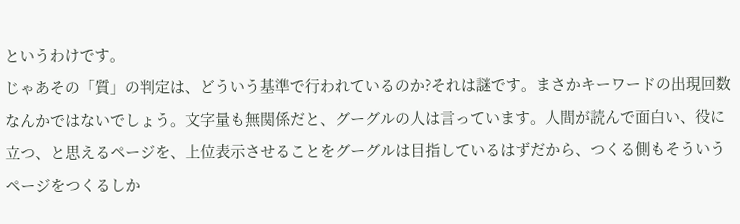というわけです。
じゃあその「質」の判定は、どういう基準で行われているのか?それは謎です。まさかキーワードの出現回数なんかではないでしょう。文字量も無関係だと、グーグルの人は言っています。人間が読んで面白い、役に立つ、と思えるページを、上位表示させることをグーグルは目指しているはずだから、つくる側もそういうページをつくるしか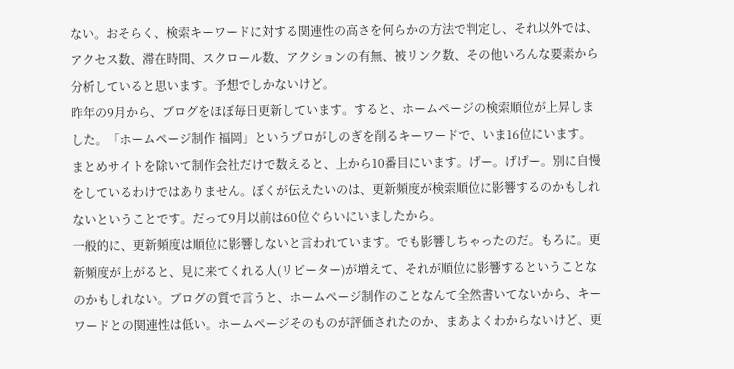ない。おそらく、検索キーワードに対する関連性の高さを何らかの方法で判定し、それ以外では、アクセス数、滞在時間、スクロール数、アクションの有無、被リンク数、その他いろんな要素から分析していると思います。予想でしかないけど。
昨年の9月から、ブログをほぼ毎日更新しています。すると、ホームページの検索順位が上昇しました。「ホームページ制作 福岡」というプロがしのぎを削るキーワードで、いま16位にいます。まとめサイトを除いて制作会社だけで数えると、上から10番目にいます。げー。げげー。別に自慢をしているわけではありません。ぼくが伝えたいのは、更新頻度が検索順位に影響するのかもしれないということです。だって9月以前は60位ぐらいにいましたから。
一般的に、更新頻度は順位に影響しないと言われています。でも影響しちゃったのだ。もろに。更新頻度が上がると、見に来てくれる人(リピーター)が増えて、それが順位に影響するということなのかもしれない。ブログの質で言うと、ホームぺージ制作のことなんて全然書いてないから、キーワードとの関連性は低い。ホームページそのものが評価されたのか、まあよくわからないけど、更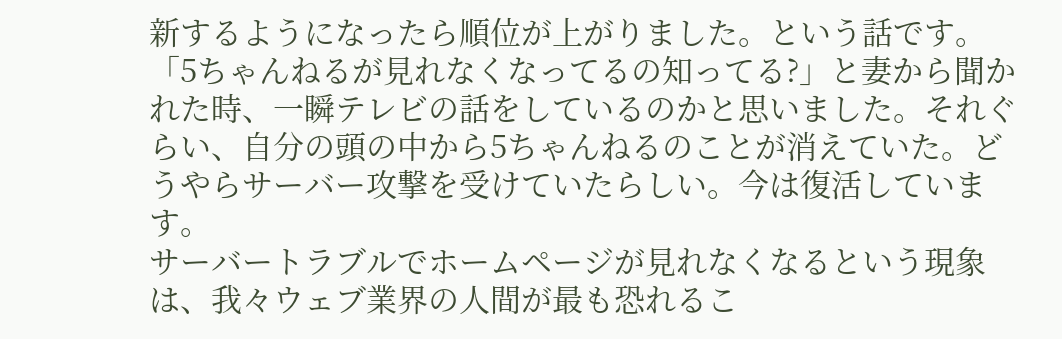新するようになったら順位が上がりました。という話です。
「5ちゃんねるが見れなくなってるの知ってる?」と妻から聞かれた時、一瞬テレビの話をしているのかと思いました。それぐらい、自分の頭の中から5ちゃんねるのことが消えていた。どうやらサーバー攻撃を受けていたらしい。今は復活しています。
サーバートラブルでホームページが見れなくなるという現象は、我々ウェブ業界の人間が最も恐れるこ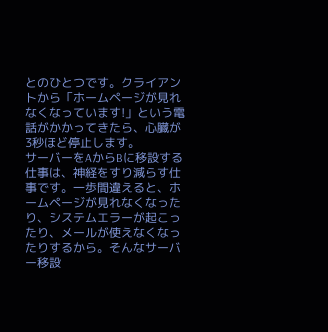とのひとつです。クライアントから「ホームページが見れなくなっています!」という電話がかかってきたら、心臓が3秒ほど停止します。
サーバーをAからBに移設する仕事は、神経をすり減らす仕事です。一歩間違えると、ホームページが見れなくなったり、システムエラーが起こったり、メールが使えなくなったりするから。そんなサーバー移設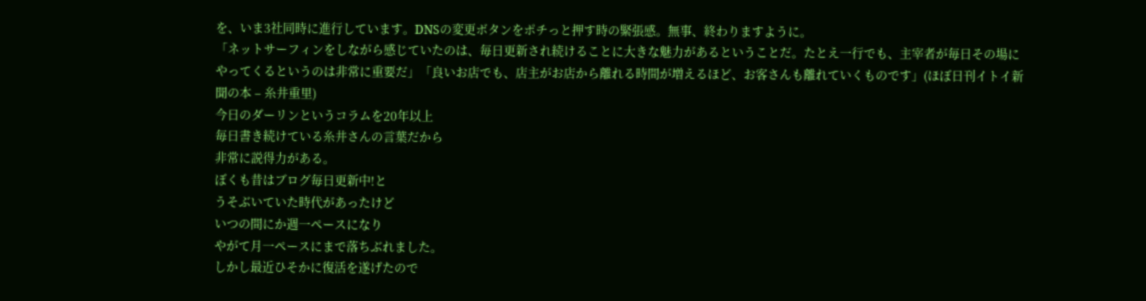を、いま3社同時に進行しています。DNSの変更ボタンをポチっと押す時の緊張感。無事、終わりますように。
「ネットサーフィンをしながら感じていたのは、毎日更新され続けることに大きな魅力があるということだ。たとえ一行でも、主宰者が毎日その場にやってくるというのは非常に重要だ」「良いお店でも、店主がお店から離れる時間が増えるほど、お客さんも離れていくものです」(ほぼ日刊イトイ新聞の本 – 糸井重里)
今日のダーリンというコラムを20年以上
毎日書き続けている糸井さんの言葉だから
非常に説得力がある。
ぼくも昔はブログ毎日更新中!と
うそぶいていた時代があったけど
いつの間にか週一ペースになり
やがて月一ペースにまで落ちぶれました。
しかし最近ひそかに復活を遂げたので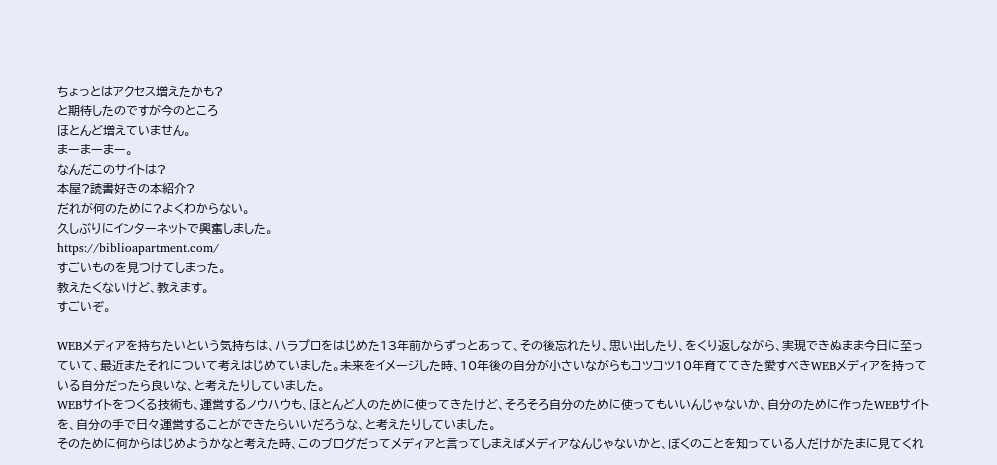ちょっとはアクセス増えたかも?
と期待したのですが今のところ
ほとんど増えていません。
まーまーまー。
なんだこのサイトは?
本屋?読書好きの本紹介?
だれが何のために?よくわからない。
久しぶりにインターネットで興奮しました。
https://biblioapartment.com/
すごいものを見つけてしまった。
教えたくないけど、教えます。
すごいぞ。

WEBメディアを持ちたいという気持ちは、ハラプロをはじめた13年前からずっとあって、その後忘れたり、思い出したり、をくり返しながら、実現できぬまま今日に至っていて、最近またそれについて考えはじめていました。未来をイメージした時、10年後の自分が小さいながらもコツコツ10年育ててきた愛すべきWEBメディアを持っている自分だったら良いな、と考えたりしていました。
WEBサイトをつくる技術も、運営するノウハウも、ほとんど人のために使ってきたけど、そろそろ自分のために使ってもいいんじゃないか、自分のために作ったWEBサイトを、自分の手で日々運営することができたらいいだろうな、と考えたりしていました。
そのために何からはじめようかなと考えた時、このブログだってメディアと言ってしまえばメディアなんじゃないかと、ぼくのことを知っている人だけがたまに見てくれ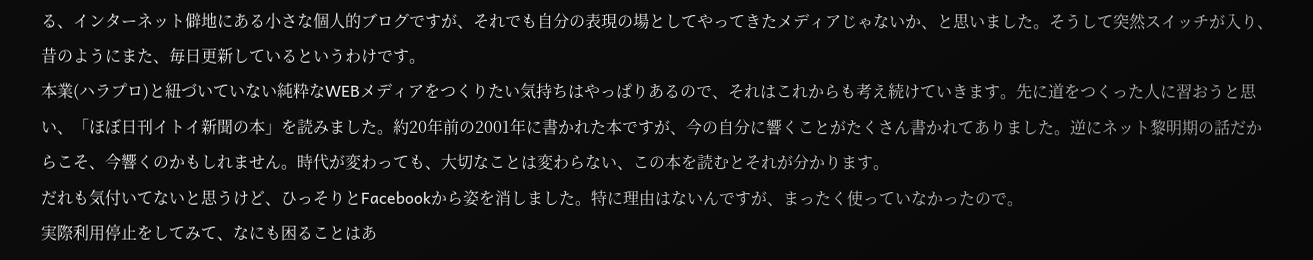る、インターネット僻地にある小さな個人的ブログですが、それでも自分の表現の場としてやってきたメディアじゃないか、と思いました。そうして突然スイッチが入り、昔のようにまた、毎日更新しているというわけです。
本業(ハラプロ)と紐づいていない純粋なWEBメディアをつくりたい気持ちはやっぱりあるので、それはこれからも考え続けていきます。先に道をつくった人に習おうと思い、「ほぼ日刊イトイ新聞の本」を読みました。約20年前の2001年に書かれた本ですが、今の自分に響くことがたくさん書かれてありました。逆にネット黎明期の話だからこそ、今響くのかもしれません。時代が変わっても、大切なことは変わらない、この本を読むとそれが分かります。
だれも気付いてないと思うけど、ひっそりとFacebookから姿を消しました。特に理由はないんですが、まったく使っていなかったので。
実際利用停止をしてみて、なにも困ることはあ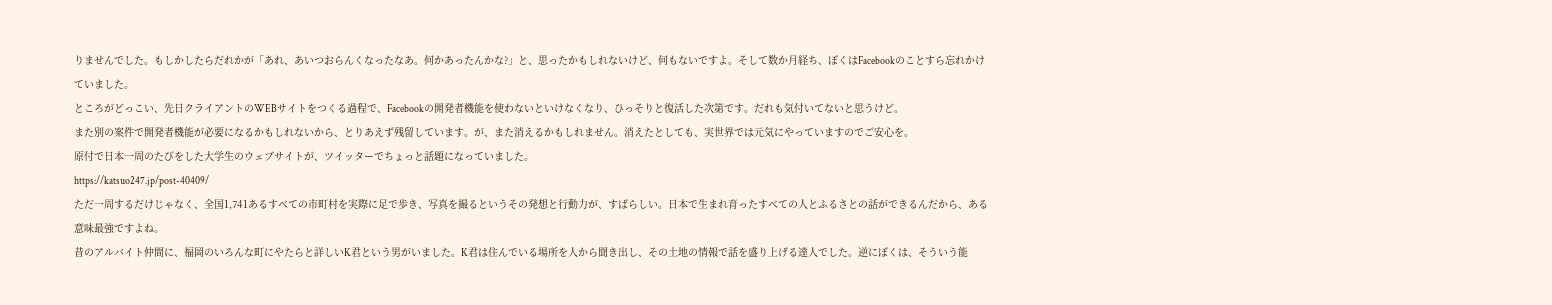りませんでした。もしかしたらだれかが「あれ、あいつおらんくなったなあ。何かあったんかな?」と、思ったかもしれないけど、何もないですよ。そして数か月経ち、ぼくはFacebookのことすら忘れかけていました。
ところがどっこい、先日クライアントのWEBサイトをつくる過程で、Facebookの開発者機能を使わないといけなくなり、ひっそりと復活した次第です。だれも気付いてないと思うけど。
また別の案件で開発者機能が必要になるかもしれないから、とりあえず残留しています。が、また消えるかもしれません。消えたとしても、実世界では元気にやっていますのでご安心を。
原付で日本一周のたびをした大学生のウェブサイトが、ツイッターでちょっと話題になっていました。
https://katsuo247.jp/post-40409/
ただ一周するだけじゃなく、全国1,741あるすべての市町村を実際に足で歩き、写真を撮るというその発想と行動力が、すばらしい。日本で生まれ育ったすべての人とふるさとの話ができるんだから、ある意味最強ですよね。
昔のアルバイト仲間に、福岡のいろんな町にやたらと詳しいK君という男がいました。K君は住んでいる場所を人から聞き出し、その土地の情報で話を盛り上げる達人でした。逆にぼくは、そういう能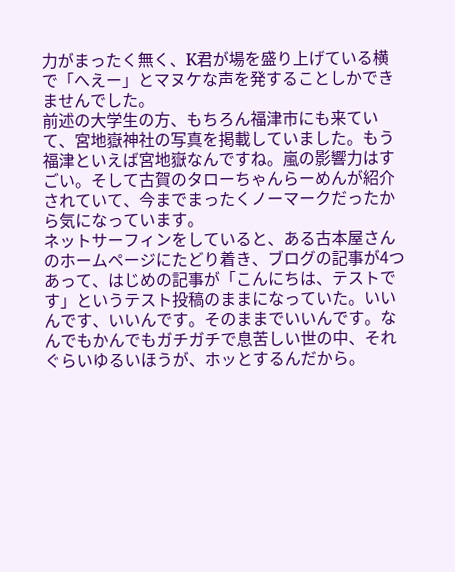力がまったく無く、K君が場を盛り上げている横で「へえー」とマヌケな声を発することしかできませんでした。
前述の大学生の方、もちろん福津市にも来ていて、宮地嶽神社の写真を掲載していました。もう福津といえば宮地嶽なんですね。嵐の影響力はすごい。そして古賀のタローちゃんらーめんが紹介されていて、今までまったくノーマークだったから気になっています。
ネットサーフィンをしていると、ある古本屋さんのホームページにたどり着き、ブログの記事が4つあって、はじめの記事が「こんにちは、テストです」というテスト投稿のままになっていた。いいんです、いいんです。そのままでいいんです。なんでもかんでもガチガチで息苦しい世の中、それぐらいゆるいほうが、ホッとするんだから。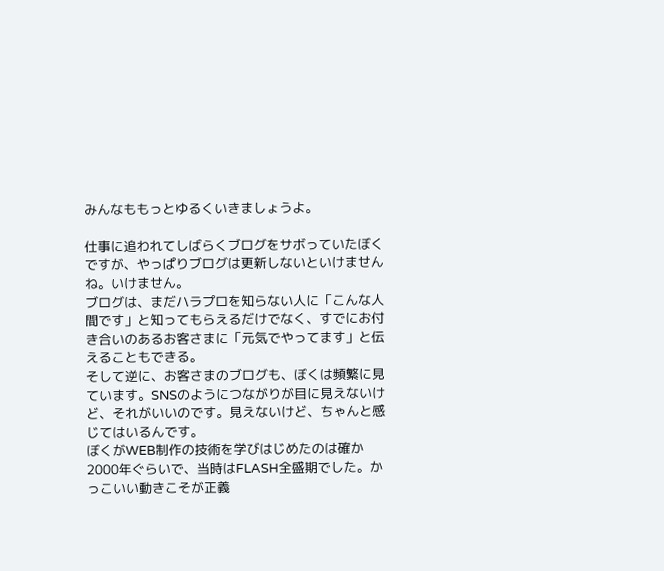みんなももっとゆるくいきましょうよ。

仕事に追われてしばらくブログをサボっていたぼくですが、やっぱりブログは更新しないといけませんね。いけません。
ブログは、まだハラプロを知らない人に「こんな人間です」と知ってもらえるだけでなく、すでにお付き合いのあるお客さまに「元気でやってます」と伝えることもできる。
そして逆に、お客さまのブログも、ぼくは頻繁に見ています。SNSのようにつながりが目に見えないけど、それがいいのです。見えないけど、ちゃんと感じてはいるんです。
ぼくがWEB制作の技術を学びはじめたのは確か2000年ぐらいで、当時はFLASH全盛期でした。かっこいい動きこそが正義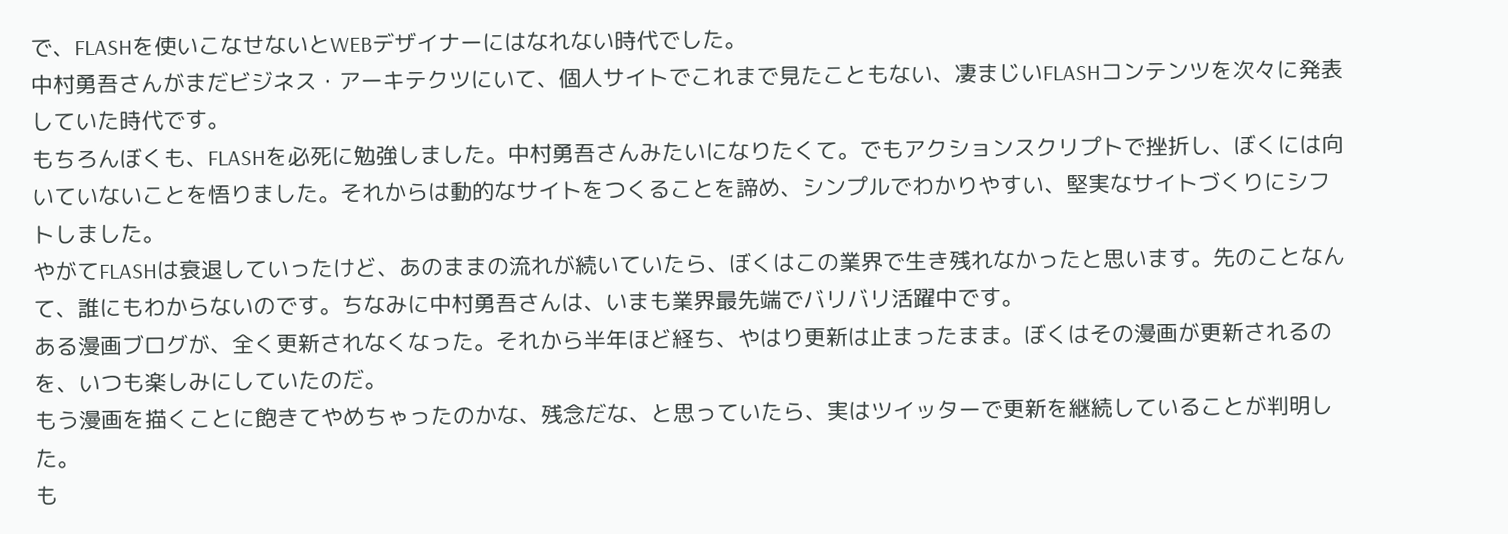で、FLASHを使いこなせないとWEBデザイナーにはなれない時代でした。
中村勇吾さんがまだビジネス・アーキテクツにいて、個人サイトでこれまで見たこともない、凄まじいFLASHコンテンツを次々に発表していた時代です。
もちろんぼくも、FLASHを必死に勉強しました。中村勇吾さんみたいになりたくて。でもアクションスクリプトで挫折し、ぼくには向いていないことを悟りました。それからは動的なサイトをつくることを諦め、シンプルでわかりやすい、堅実なサイトづくりにシフトしました。
やがてFLASHは衰退していったけど、あのままの流れが続いていたら、ぼくはこの業界で生き残れなかったと思います。先のことなんて、誰にもわからないのです。ちなみに中村勇吾さんは、いまも業界最先端でバリバリ活躍中です。
ある漫画ブログが、全く更新されなくなった。それから半年ほど経ち、やはり更新は止まったまま。ぼくはその漫画が更新されるのを、いつも楽しみにしていたのだ。
もう漫画を描くことに飽きてやめちゃったのかな、残念だな、と思っていたら、実はツイッターで更新を継続していることが判明した。
も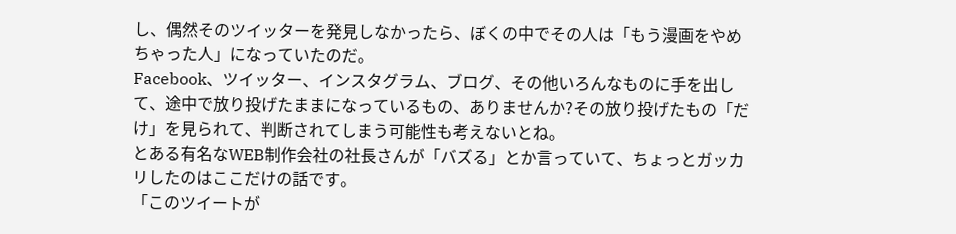し、偶然そのツイッターを発見しなかったら、ぼくの中でその人は「もう漫画をやめちゃった人」になっていたのだ。
Facebook、ツイッター、インスタグラム、ブログ、その他いろんなものに手を出して、途中で放り投げたままになっているもの、ありませんか?その放り投げたもの「だけ」を見られて、判断されてしまう可能性も考えないとね。
とある有名なWEB制作会社の社長さんが「バズる」とか言っていて、ちょっとガッカリしたのはここだけの話です。
「このツイートが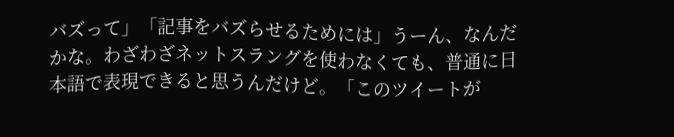バズって」「記事をバズらせるためには」うーん、なんだかな。わざわざネットスラングを使わなくても、普通に日本語で表現できると思うんだけど。「このツイートが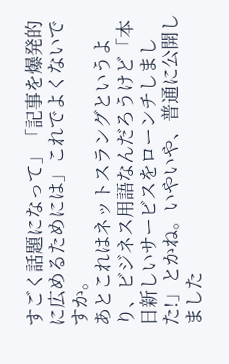すごく話題になって」「記事を爆発的に広めるためには」これでよくないですか。
あとこれはネットスラングというより、ビジネス用語なんだろうけど「本日新しいサービスをローンチしました!」とかね。いやいや、普通に公開しました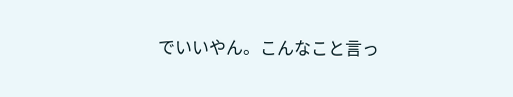でいいやん。こんなこと言っ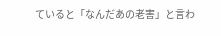ていると「なんだあの老害」と言わ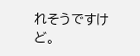れそうですけど。